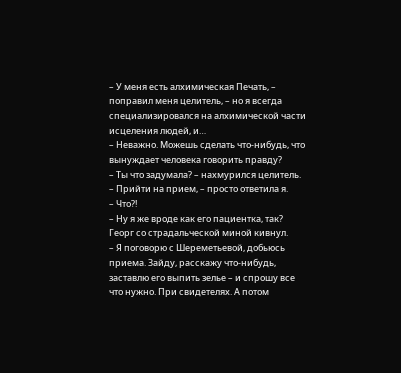– У меня есть алхимическая Печать, – поправил меня целитель, – но я всегда специализировался на алхимической части исцеления людей, и…
– Неважно. Можешь сделать что-нибудь, что вынуждает человека говорить правду?
– Ты что задумала? – нахмурился целитель.
– Прийти на прием, – просто ответила я.
– Что?!
– Ну я же вроде как его пациентка, так?
Георг со страдальческой миной кивнул.
– Я поговорю с Шереметьевой, добьюсь приема. Зайду, расскажу что-нибудь, заставлю его выпить зелье – и спрошу все что нужно. При свидетелях. А потом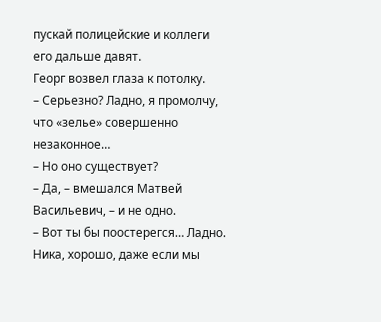пускай полицейские и коллеги его дальше давят.
Георг возвел глаза к потолку.
– Серьезно? Ладно, я промолчу, что «зелье» совершенно незаконное…
– Но оно существует?
– Да, – вмешался Матвей Васильевич, – и не одно.
– Вот ты бы поостерегся… Ладно. Ника, хорошо, даже если мы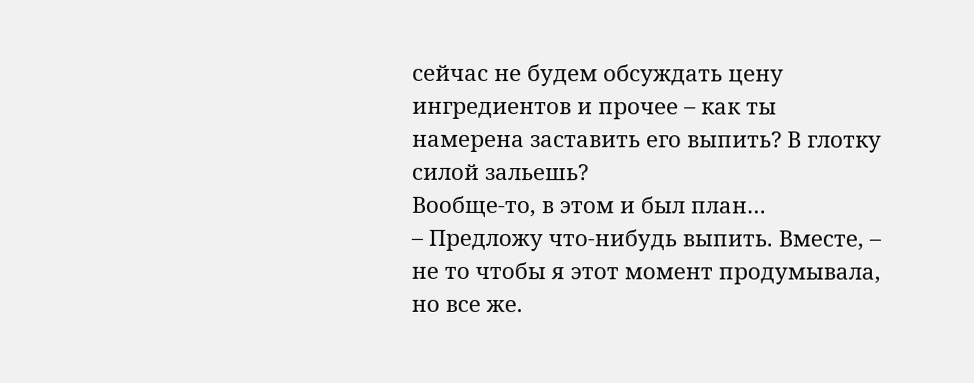сейчас не будем обсуждать цену ингредиентов и прочее – как ты намерена заставить его выпить? В глотку силой зальешь?
Вообще-то, в этом и был план…
– Предложу что-нибудь выпить. Вместе, – не то чтобы я этот момент продумывала, но все же.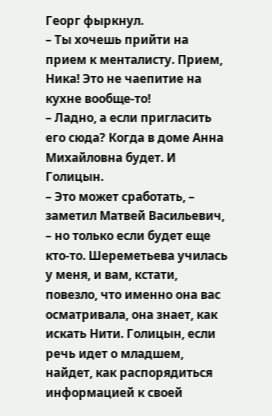Георг фыркнул.
– Ты хочешь прийти на прием к менталисту. Прием, Ника! Это не чаепитие на кухне вообще-то!
– Ладно, а если пригласить его сюда? Когда в доме Анна Михайловна будет. И Голицын.
– Это может сработать, – заметил Матвей Васильевич, – но только если будет еще кто-то. Шереметьева училась у меня, и вам, кстати, повезло, что именно она вас осматривала, она знает, как искать Нити. Голицын, если речь идет о младшем, найдет, как распорядиться информацией к своей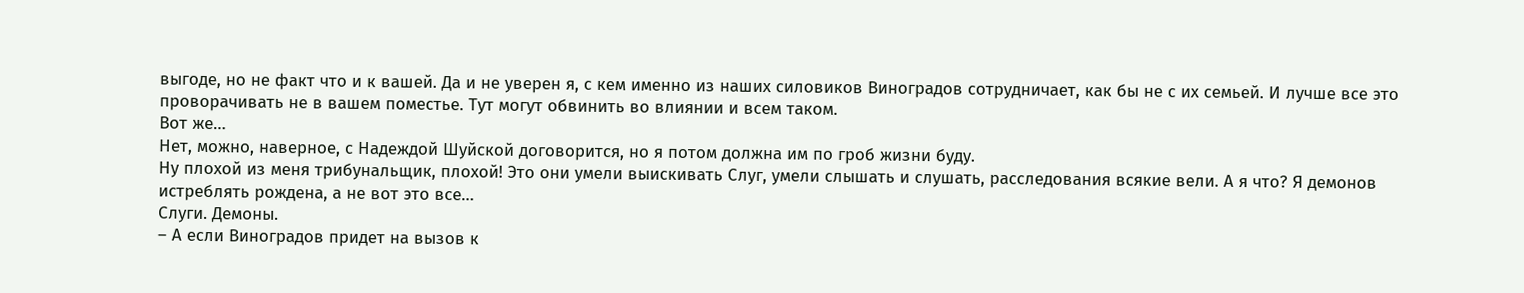выгоде, но не факт что и к вашей. Да и не уверен я, с кем именно из наших силовиков Виноградов сотрудничает, как бы не с их семьей. И лучше все это проворачивать не в вашем поместье. Тут могут обвинить во влиянии и всем таком.
Вот же…
Нет, можно, наверное, с Надеждой Шуйской договорится, но я потом должна им по гроб жизни буду.
Ну плохой из меня трибунальщик, плохой! Это они умели выискивать Слуг, умели слышать и слушать, расследования всякие вели. А я что? Я демонов истреблять рождена, а не вот это все…
Слуги. Демоны.
– А если Виноградов придет на вызов к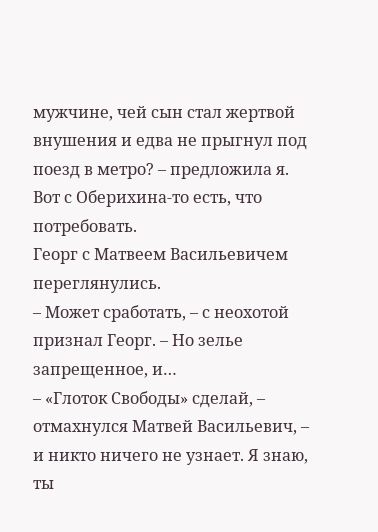мужчине, чей сын стал жертвой внушения и едва не прыгнул под поезд в метро? – предложила я.
Вот с Оберихина-то есть, что потребовать.
Георг с Матвеем Васильевичем переглянулись.
– Может сработать, – с неохотой признал Георг. – Но зелье запрещенное, и…
– «Глоток Свободы» сделай, – отмахнулся Матвей Васильевич, – и никто ничего не узнает. Я знаю, ты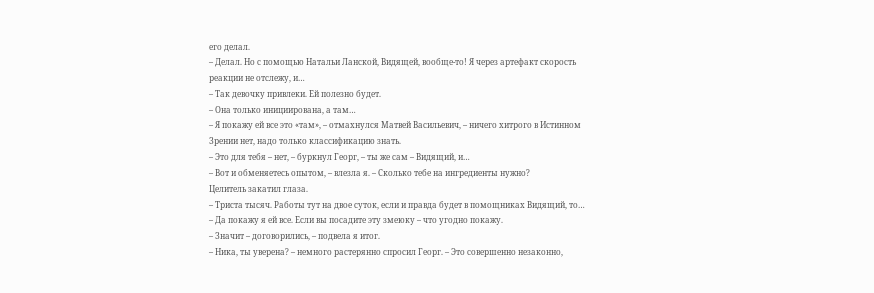его делал.
– Делал. Но с помощью Натальи Ланской, Видящей, вообще-то! Я через артефакт скорость реакции не отслежу, и…
– Так девочку привлеки. Ей полезно будет.
– Она только инициирована, а там…
– Я покажу ей все это «там», – отмахнулся Матвей Васильевич, – ничего хитрого в Истинном Зрении нет, надо только классификацию знать.
– Это для тебя – нет, – буркнул Георг, – ты же сам – Видящий, и…
– Вот и обменяетесь опытом, – влезла я. – Сколько тебе на ингредиенты нужно?
Целитель закатил глаза.
– Триста тысяч. Работы тут на двое суток, если и правда будет в помощниках Видящий, то…
– Да покажу я ей все. Если вы посадите эту змеюку – что угодно покажу.
– Значит – договорились, – подвела я итог.
– Ника, ты уверена? – немного растерянно спросил Георг. – Это совершенно незаконно,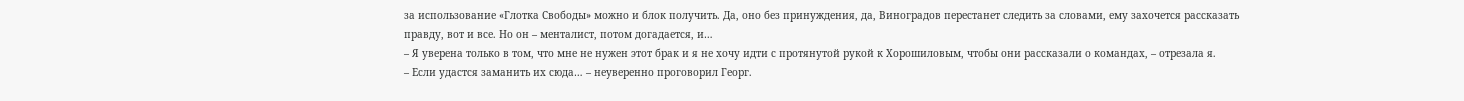за использование «Глотка Свободы» можно и блок получить. Да, оно без принуждения, да, Виноградов перестанет следить за словами, ему захочется рассказать правду, вот и все. Но он – менталист, потом догадается, и…
– Я уверена только в том, что мне не нужен этот брак и я не хочу идти с протянутой рукой к Хорошиловым, чтобы они рассказали о командах, – отрезала я.
– Если удастся заманить их сюда… – неуверенно проговорил Георг.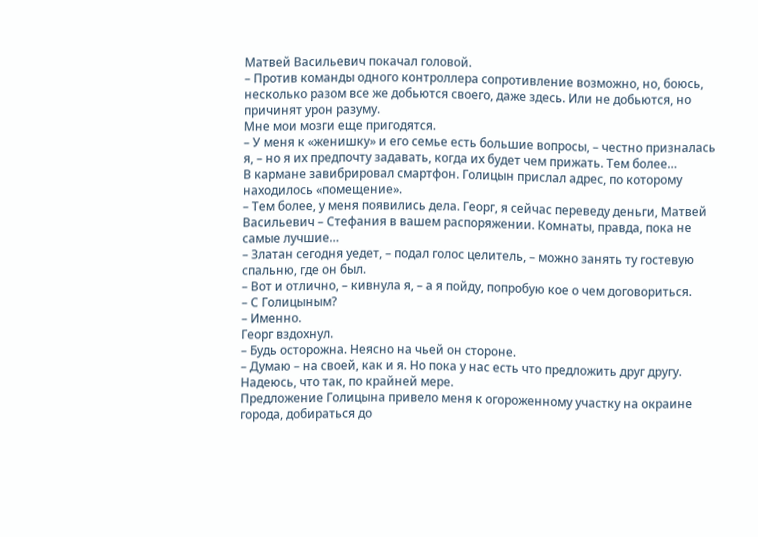Матвей Васильевич покачал головой.
– Против команды одного контроллера сопротивление возможно, но, боюсь, несколько разом все же добьются своего, даже здесь. Или не добьются, но причинят урон разуму.
Мне мои мозги еще пригодятся.
– У меня к «женишку» и его семье есть большие вопросы, – честно призналась я, – но я их предпочту задавать, когда их будет чем прижать. Тем более…
В кармане завибрировал смартфон. Голицын прислал адрес, по которому находилось «помещение».
– Тем более, у меня появились дела. Георг, я сейчас переведу деньги, Матвей Васильевич – Стефания в вашем распоряжении. Комнаты, правда, пока не самые лучшие…
– Златан сегодня уедет, – подал голос целитель, – можно занять ту гостевую спальню, где он был.
– Вот и отлично, – кивнула я, – а я пойду, попробую кое о чем договориться.
– С Голицыным?
– Именно.
Георг вздохнул.
– Будь осторожна. Неясно на чьей он стороне.
– Думаю – на своей, как и я. Но пока у нас есть что предложить друг другу.
Надеюсь, что так, по крайней мере.
Предложение Голицына привело меня к огороженному участку на окраине города, добираться до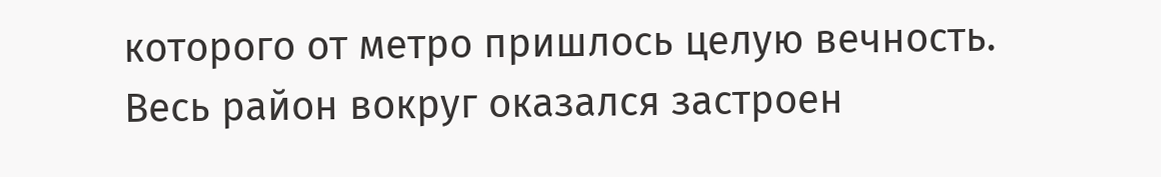которого от метро пришлось целую вечность. Весь район вокруг оказался застроен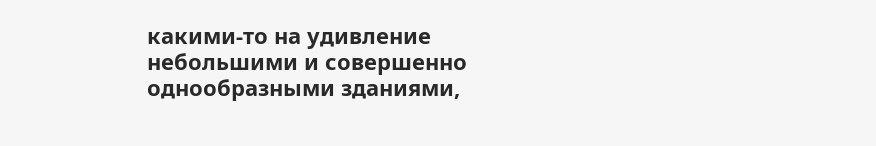какими-то на удивление небольшими и совершенно однообразными зданиями,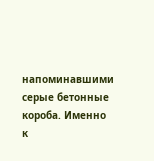напоминавшими серые бетонные короба. Именно к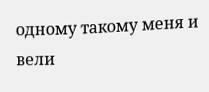одному такому меня и вели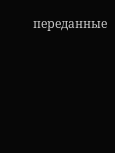переданные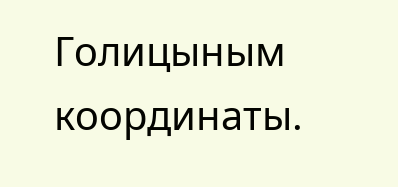Голицыным координаты.